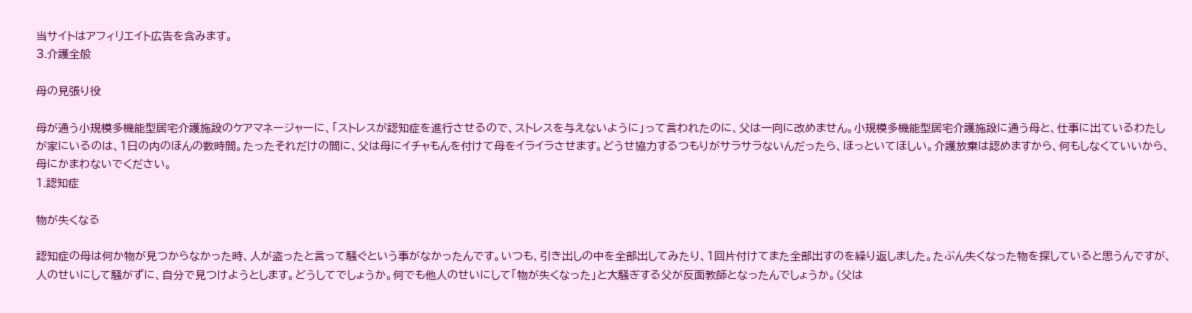当サイトはアフィリエイト広告を含みます。
3.介護全般

母の見張り役

母が通う小規模多機能型居宅介護施設のケアマネージャーに、「ストレスが認知症を進行させるので、ストレスを与えないように」って言われたのに、父は一向に改めません。小規模多機能型居宅介護施設に通う母と、仕事に出ているわたしが家にいるのは、1日の内のほんの数時間。たったそれだけの間に、父は母にイチャもんを付けて母をイライラさせます。どうせ協力するつもりがサラサラないんだったら、ほっといてほしい。介護放棄は認めますから、何もしなくていいから、母にかまわないでください。
1.認知症

物が失くなる

認知症の母は何か物が見つからなかった時、人が盗ったと言って騒ぐという事がなかったんです。いつも、引き出しの中を全部出してみたり、1回片付けてまた全部出すのを繰り返しました。たぶん失くなった物を探していると思うんですが、人のせいにして騒がずに、自分で見つけようとします。どうしてでしょうか。何でも他人のせいにして「物が失くなった」と大騒ぎする父が反面教師となったんでしょうか。(父は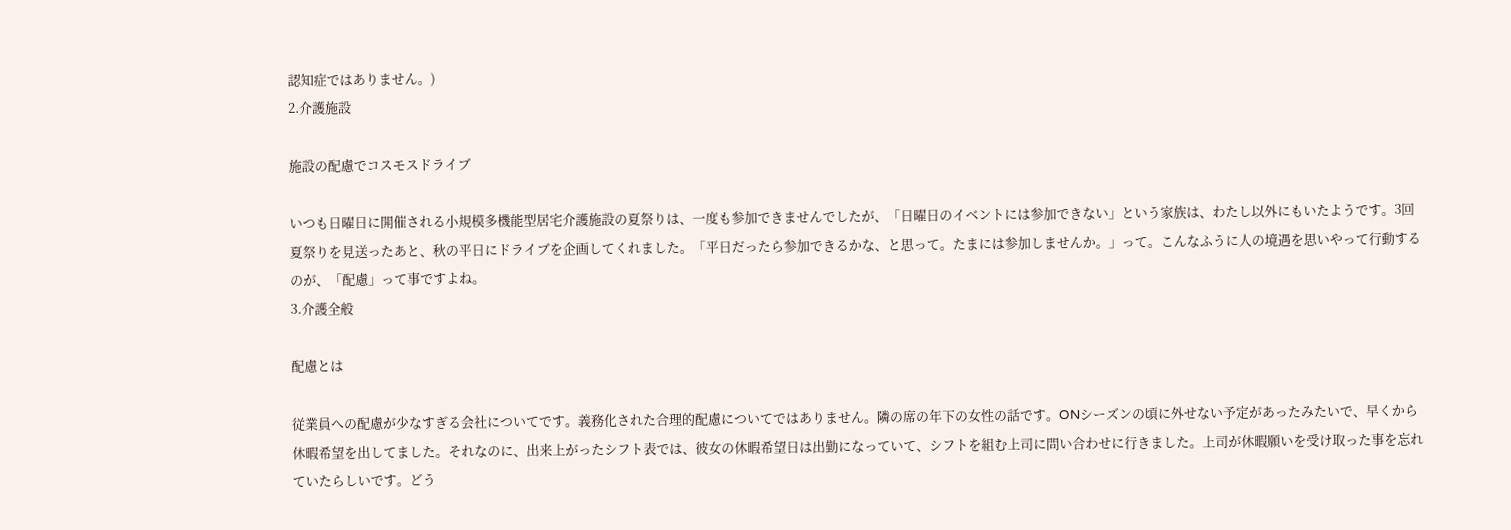認知症ではありません。)
2.介護施設

施設の配慮でコスモスドライブ

いつも日曜日に開催される小規模多機能型居宅介護施設の夏祭りは、一度も参加できませんでしたが、「日曜日のイベントには参加できない」という家族は、わたし以外にもいたようです。3回夏祭りを見送ったあと、秋の平日にドライブを企画してくれました。「平日だったら参加できるかな、と思って。たまには参加しませんか。」って。こんなふうに人の境遇を思いやって行動するのが、「配慮」って事ですよね。
3.介護全般

配慮とは

従業員への配慮が少なすぎる会社についてです。義務化された合理的配慮についてではありません。隣の席の年下の女性の話です。ONシーズンの頃に外せない予定があったみたいで、早くから休暇希望を出してました。それなのに、出来上がったシフト表では、彼女の休暇希望日は出勤になっていて、シフトを組む上司に問い合わせに行きました。上司が休暇願いを受け取った事を忘れていたらしいです。どう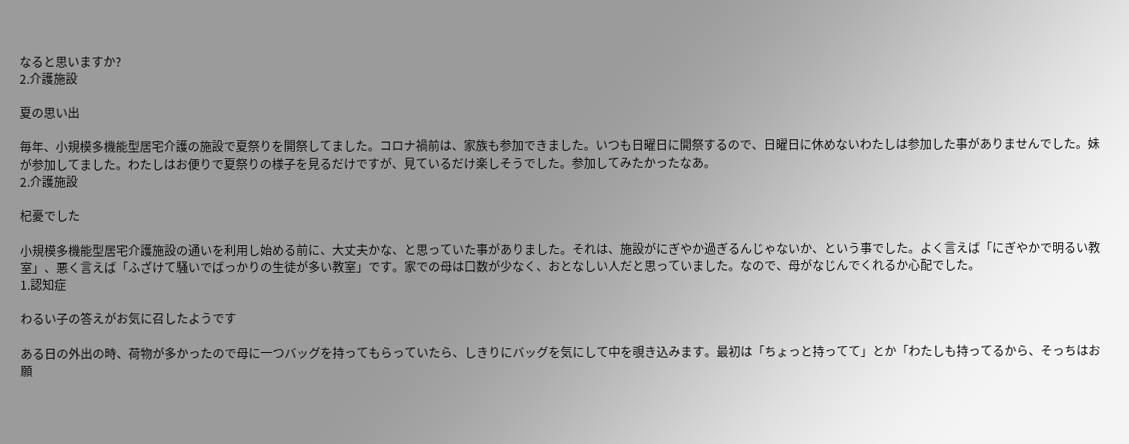なると思いますか?
2.介護施設

夏の思い出

毎年、小規模多機能型居宅介護の施設で夏祭りを開祭してました。コロナ禍前は、家族も参加できました。いつも日曜日に開祭するので、日曜日に休めないわたしは参加した事がありませんでした。妹が参加してました。わたしはお便りで夏祭りの様子を見るだけですが、見ているだけ楽しそうでした。参加してみたかったなあ。
2.介護施設

杞憂でした

小規模多機能型居宅介護施設の通いを利用し始める前に、大丈夫かな、と思っていた事がありました。それは、施設がにぎやか過ぎるんじゃないか、という事でした。よく言えば「にぎやかで明るい教室」、悪く言えば「ふざけて騒いでばっかりの生徒が多い教室」です。家での母は口数が少なく、おとなしい人だと思っていました。なので、母がなじんでくれるか心配でした。
1.認知症

わるい子の答えがお気に召したようです

ある日の外出の時、荷物が多かったので母に一つバッグを持ってもらっていたら、しきりにバッグを気にして中を覗き込みます。最初は「ちょっと持ってて」とか「わたしも持ってるから、そっちはお願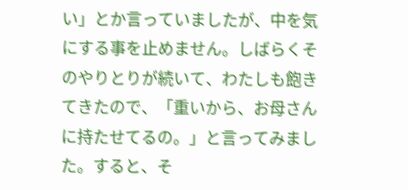い」とか言っていましたが、中を気にする事を止めません。しばらくそのやりとりが続いて、わたしも飽きてきたので、「重いから、お母さんに持たせてるの。」と言ってみました。すると、そ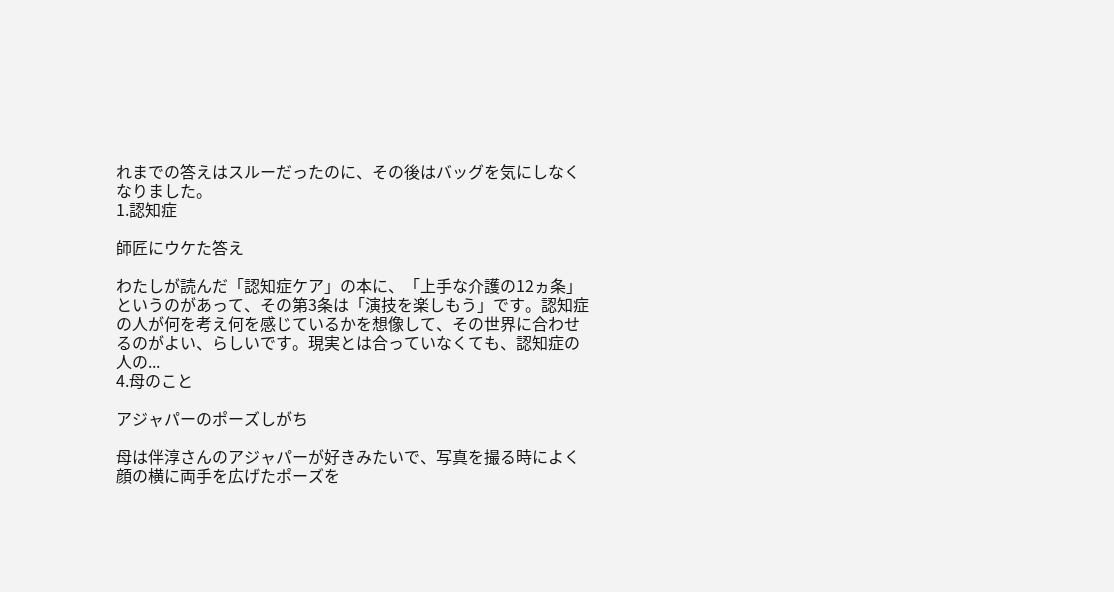れまでの答えはスルーだったのに、その後はバッグを気にしなくなりました。
1.認知症

師匠にウケた答え

わたしが読んだ「認知症ケア」の本に、「上手な介護の12ヵ条」というのがあって、その第3条は「演技を楽しもう」です。認知症の人が何を考え何を感じているかを想像して、その世界に合わせるのがよい、らしいです。現実とは合っていなくても、認知症の人の...
4.母のこと

アジャパーのポーズしがち

母は伴淳さんのアジャパーが好きみたいで、写真を撮る時によく顔の横に両手を広げたポーズを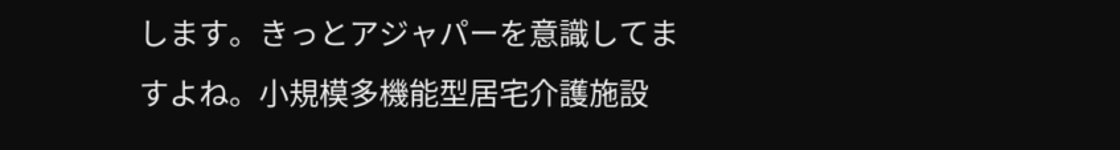します。きっとアジャパーを意識してますよね。小規模多機能型居宅介護施設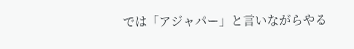では「アジャパー」と言いながらやる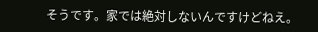そうです。家では絶対しないんですけどねえ。